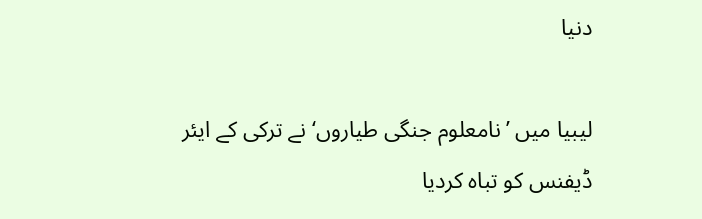دنیا

لیبیا میں ’نامعلوم جنگی طیاروں‘ نے ترکی کے ایئر ڈیفنس کو تباہ کردیا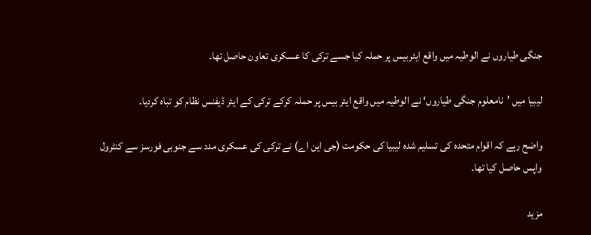جنگی طیاروں نے الوطیہ میں واقع ایئربیس پر حملہ کیا جسے ترکی کا عسکری تعاون حاصل تھا۔

لیبیا میں ’نامعلوم جنگی طیاروں‘ نے الوطیہ میں واقع ایئر بیس پر حملہ کرکے ترکی کے ایئر ڈیفنس نظام کو تباہ کردیا۔

واضح رہے کہ اقوام متحدہ کی تسلیم شدہ لیبیا کی حکومت (جی این اے) نے ترکی کی عسکری مدد سے جنوبی فورسز سے کنٹرول واپس حاصل کیا تھا۔

مزید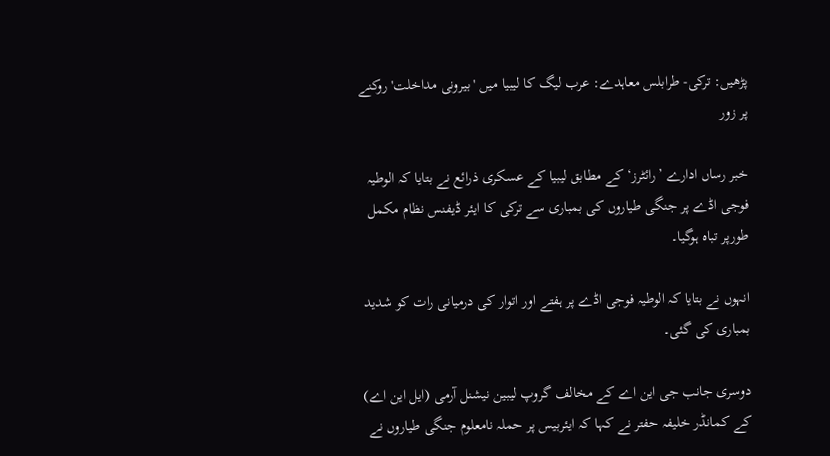پڑھیں: ترکی- طرابلس معاہدے: عرب لیگ کا لیبیا میں 'بیرونی مداخلت' روکنے پر زور

خبر رساں ادارے ’رائٹرز‘ کے مطابق لیبیا کے عسکری ذرائع نے بتایا کہ الوطیہ فوجی اڈے پر جنگی طیاروں کی بمباری سے ترکی کا ایئر ڈیفنس نظام مکمل طورپر تباہ ہوگیا۔

انہوں نے بتایا کہ الوطیہ فوجی اڈے پر ہفتے اور اتوار کی درمیانی رات کو شدید بمباری کی گئی۔

دوسری جانب جی این اے کے مخالف گروپ لیبین نیشنل آرمی (ایل این اے) کے کمانڈر خلیفہ حفتر نے کہا کہ ایئربیس پر حملہ نامعلوم جنگی طیاروں نے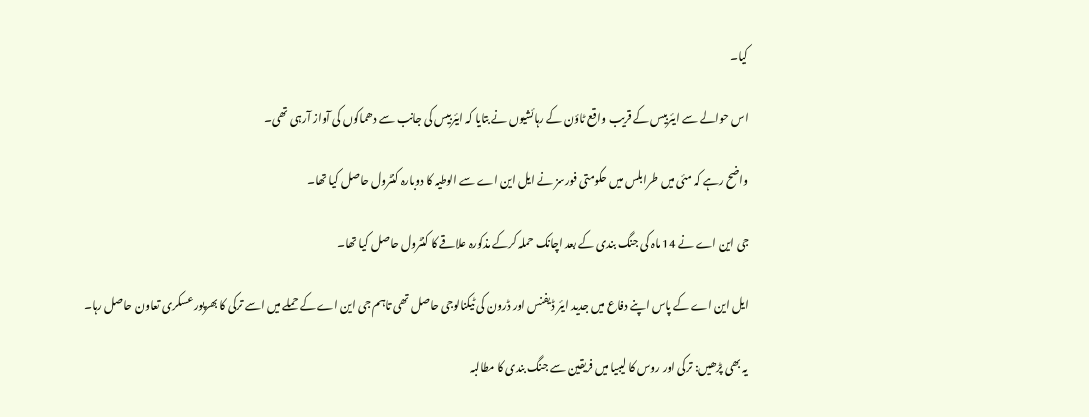کیا۔

اس حوالے سے ایئربیس کے قریب واقع ٹاؤن کے رہائشیوں نے بتایا کہ ایئربیس کی جانب سے دھماکوں کی آواز آرہی تھی۔

واضح رہے کہ مئی میں طرابلس میں حکومتی فورسز نے ایل این اے سے الوطیہ کا دوبارہ کنٹرول حاصل کیا تھا۔

جی این اے نے 14 ماہ کی جنگ بندی کے بعد اچانک حملہ کرکے مذکورہ علاقے کا کنٹرول حاصل کیا تھا۔

ایل این اے کے پاس اپنے دفاع میں جدید ایئر ڈیفنس اور ڈرون کی ٹیکنالوجی حاصل تھی تاہم جی این اے کے حملے میں اسے ترکی کا بھرپور عسکری تعاون حاصل رہا۔

یہ بھی پڑھیں: ترکی اور روس کا لیبیا میں فریقین سے جنگ بندی کا مطالبہ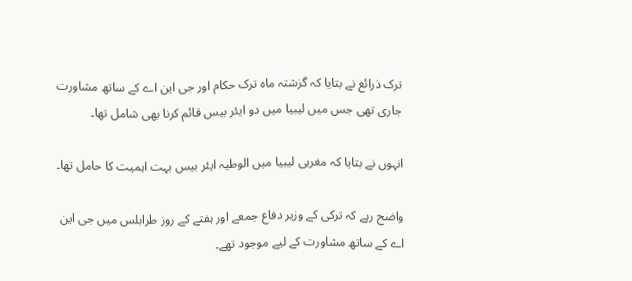ترک ذرائع نے بتایا کہ گزشتہ ماہ ترک حکام اور جی این اے کے ساتھ مشاورت جاری تھی جس میں لیبیا میں دو ایئر بیس قائم کرنا بھی شامل تھا۔

انہوں نے بتایا کہ مغربی لیبیا میں الوطیہ ایئر بیس بہت اہمیت کا حامل تھا۔

واضح رہے کہ ترکی کے وزیر دفاع جمعے اور ہفتے کے روز طرابلس میں جی این اے کے ساتھ مشاورت کے لیے موجود تھے۔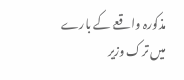مذکورہ واقعے کے بارے میں ترک وزیر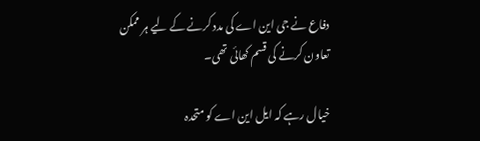دفاع نے جی این اے کی مدد کرنے کے لیے ہر ممکن تعاون کرنے کی قسم کھائی تھی۔

خیال رہے کہ ایل این اے کو متحدہ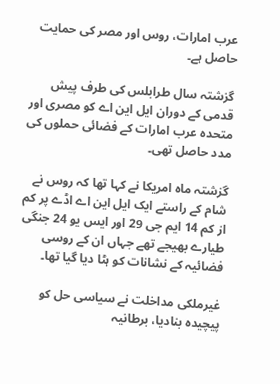عرب امارات، روس اور مصر کی حمایت حاصل ہے۔

گزشتہ سال طرابلس کی طرف پیش قدمی کے دوران ایل این اے کو مصری اور متحدہ عرب امارات کے فضائی حملوں کی مدد حاصل تھی۔

گزشتہ ماہ امریکا نے کہا تھا کہ روس نے شام کے راستے ایک ایل این اے اڈے پر کم از کم 14 ایم جی 29 اور ایس یو 24 جنگی طیارے بھیجے تھے جہاں ان کے روسی فضائیہ کے نشانات کو ہٹا دیا گیا تھا۔

غیرملکی مداخلت نے سیاسی حل کو پیچیدہ بنادیا، برطانیہ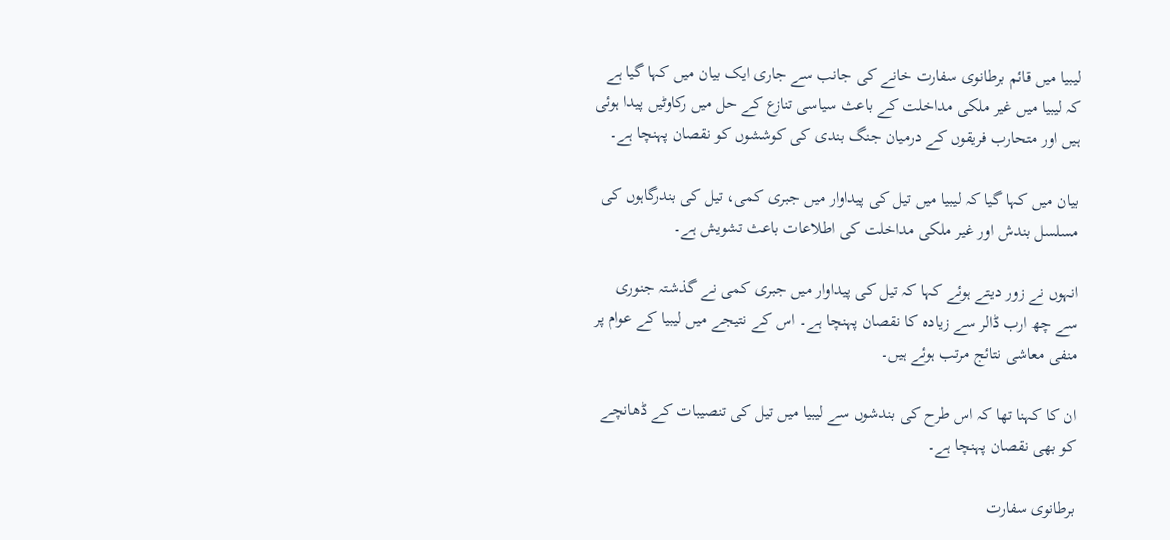لیبیا میں قائم برطانوی سفارت خانے کی جانب سے جاری ایک بیان میں کہا گیا ہے کہ لیبیا میں غیر ملکی مداخلت کے باعث سیاسی تنازع کے حل میں رکاوٹیں پیدا ہوئی ہیں اور متحارب فریقوں کے درمیان جنگ بندی کی کوششوں کو نقصان پہنچا ہے۔

بیان میں کہا گیا کہ لیبیا میں تیل کی پیداوار میں جبری کمی، تیل کی بندرگاہوں کی مسلسل بندش اور غیر ملکی مداخلت کی اطلاعات باعث تشویش ہے۔

انہوں نے زور دیتے ہوئے کہا کہ تیل کی پیداوار میں جبری کمی نے گذشتہ جنوری سے چھ ارب ڈالر سے زیادہ کا نقصان پہنچا ہے۔ اس کے نتیجے میں لیبیا کے عوام پر منفی معاشی نتائج مرتب ہوئے ہیں۔

ان کا کہنا تھا کہ اس طرح کی بندشوں سے لیبیا میں تیل کی تنصیبات کے ڈھانچے کو بھی نقصان پہنچا ہے۔

برطانوی سفارت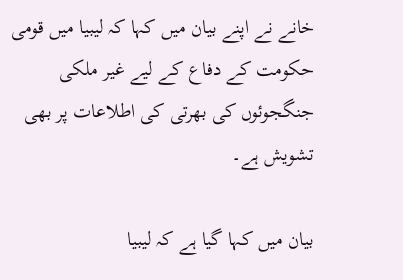خانے نے اپنے بیان میں کہا کہ لیبیا میں قومی حکومت کے دفاع کے لیے غیر ملکی جنگجوئوں کی بھرتی کی اطلاعات پر بھی تشویش ہے۔

بیان میں کہا گیا ہے کہ لیبیا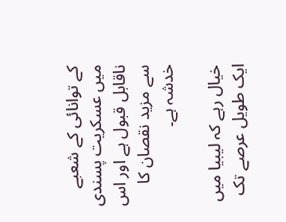کے توانائی کے شعبے میں عسکریت پسندی ناقابل قبول ہے اور اس سے مزید نقصان کا خدشہ ہے۔

خیال رہے کہ لیبیا میں ایک طویل عرصے تک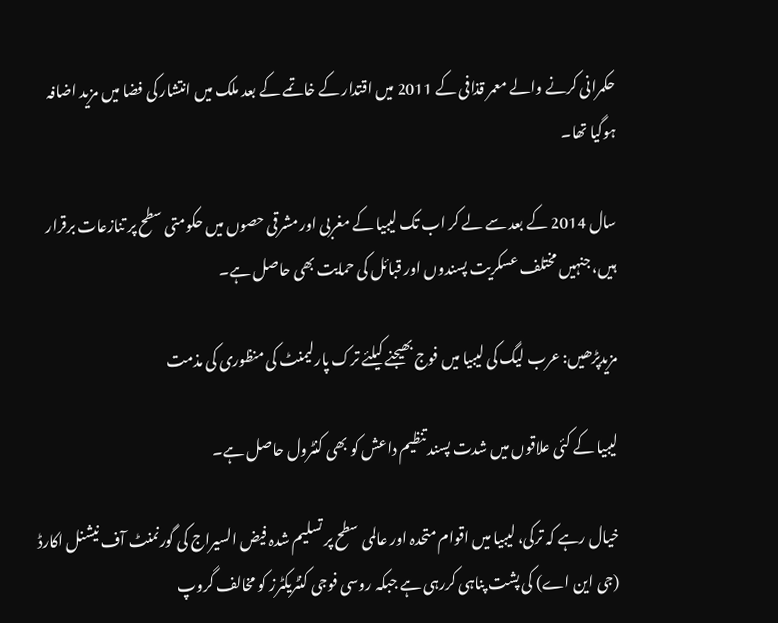حکمرانی کرنے والے معمر قذافی کے 2011 میں اقتدار کے خاتمے کے بعد ملک میں انتشار کی فضا میں مزید اضافہ ہوگیا تھا۔

سال 2014 کے بعد سے لے کر اب تک لیبیا کے مغربی اور مشرقی حصوں میں حکومتی سطح پر تنازعات برقرار ہیں، جنہیں مختلف عسکریت پسندوں اور قبائل کی حمایت بھی حاصل ہے۔

مزیدپڑھیں: عرب لیگ کی لیبیا میں فوج بھیجنے کیلئے ترک پارلیمنٹ کی منظوری کی مذمت

لیبیا کے کئی علاقوں میں شدت پسند تنظیم داعش کو بھی کنٹرول حاصل ہے۔

خیال رہے کہ ترکی، لیبیا میں اقوام متحدہ اور عالمی سطح پر تسلیم شدہ فیض السیراج کی گورنمنٹ آف نیشنل اکارڈ (جی این اے) کی پشت پناہی کررہی ہے جبکہ روسی فوجی کنٹریکٹرز کو مخالف گروپ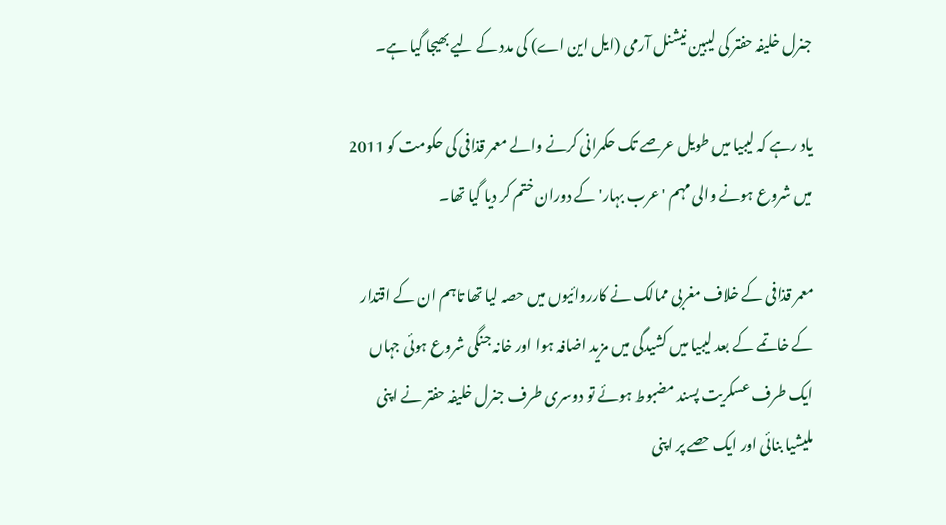جنرل خلیفہ حفتر کی لیبین نیشنل آرمی (ایل این اے) کی مدد کے لیے بھیجا گیا ہے۔

یاد رہے کہ لیبیا میں طویل عرصے تک حکمرانی کرنے والے معمر قذافی کی حکومت کو 2011 میں شروع ہونے والی مہم 'عرب بہار' کے دوران ختم کر دیا گیا تھا۔

معمر قذافی کے خلاف مغربی ممالک نے کارروائیوں میں حصہ لیا تھا تاہم ان کے اقتدار کے خاتمے کے بعد لیبیا میں کشیدگی میں مزید اضافہ ہوا اور خانہ جنگی شروع ہوئی جہاں ایک طرف عسکریت پسند مضبوط ہوئے تو دوسری طرف جنرل خلیفہ حفتر نے اپنی ملیشیا بنائی اور ایک حصے پر اپنی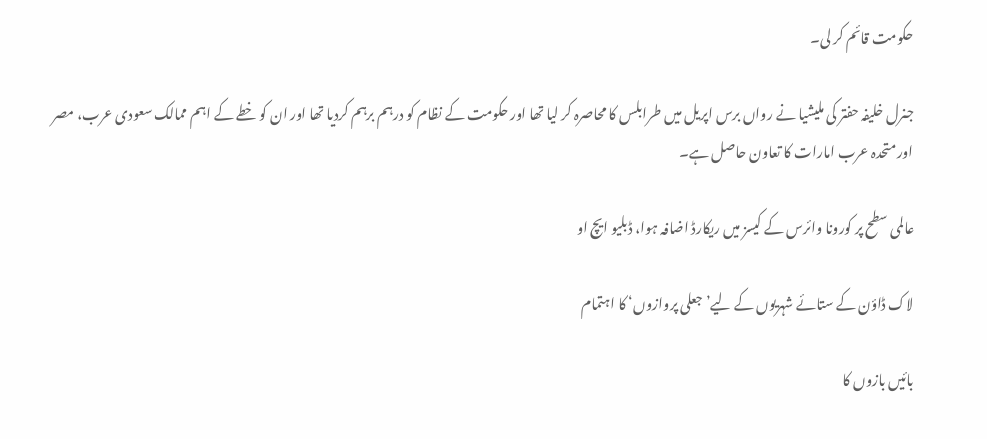حکومت قائم کر لی۔

جنرل خلیفہ حفتر کی ملیشیا نے رواں برس اپریل میں طرابلس کا محاصرہ کر لیا تھا اور حکومت کے نظام کو درہم برہم کردیا تھا اور ان کو خطے کے اہم ممالک سعودی عرب، مصر اور متحدہ عرب امارات کا تعاون حاصل ہے۔

عالمی سطح پر کورونا وائرس کے کیسز میں ریکارڈ اضافہ ہوا، ڈبلیو ایچ او

لاک ڈاؤن کے ستائے شہریوں کے لیے’جعلی پروازوں‘ کا اہتمام

بائیں بازوں کا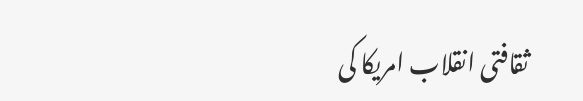ثقافتی انقلاب امریکا کی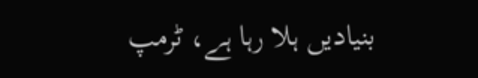بنیادیں ہلا رہا ہے، ٹرمپ